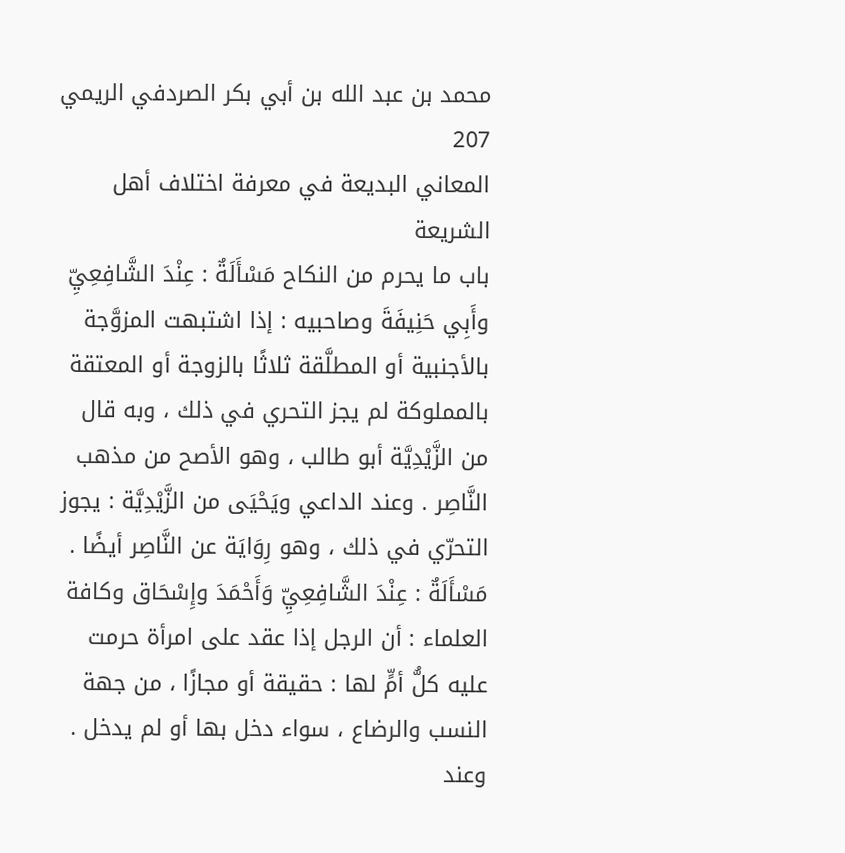محمد بن عبد الله بن أبي بكر الصردفي الريمي
207
المعاني البديعة في معرفة اختلاف أهل الشريعة
باب ما يحرم من النكاح مَسْأَلَةٌ : عِنْدَ الشَّافِعِيِّ وأَبِي حَنِيفَةَ وصاحبيه : إذا اشتبهت المزوَّجة بالأجنبية أو المطلَّقة ثلاثًا بالزوجة أو المعتقة بالمملوكة لم يجز التحري في ذلك ، وبه قال من الزَّيْدِيَّة أبو طالب ، وهو الأصح من مذهب النَّاصِر . وعند الداعي ويَحْيَى من الزَّيْدِيَّة : يجوز التحرّي في ذلك ، وهو رِوَايَة عن النَّاصِر أيضًا . مَسْأَلَةٌ : عِنْدَ الشَّافِعِيِّ وَأَحْمَدَ وإِسْحَاق وكافة العلماء : أن الرجل إذا عقد على امرأة حرمت عليه كلُّ أمٍّ لها : حقيقة أو مجازًا ، من جهة النسب والرضاع ، سواء دخل بها أو لم يدخل . وعند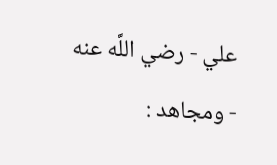علي - رضي اللَّه عنه - ومجاهد :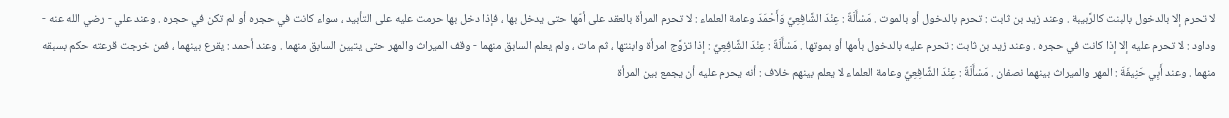لا تحرم إلا بالدخول بالبنت كالرَّبيبة . وعند زيد بن ثابت : تحرم بالدخول أو بالموت . مَسْأَلَةٌ : عِنْدَ الشَّافِعِيِّ وَأَحْمَدَ وعامة العلماء : لا تحرم المرأة بالعقد على أمّها حتى يدخل بها ، فإذا دخل بها حرمت عليه على التأبيد ، سواء كانت في حجره أو لم تكن في حجره . وعند علي - رضي الله عنه - وداود : لا تحرم عليه إلا إذا كانت في حجره . وعند زيد بن ثابت : تحرم عليه بالدخول بأمها أو بموتها . مَسْأَلَةٌ : عِنْدَ الشَّافِعِيِّ : إذا تزوَّج امرأة وابنتها ، ثم مات ، ولم يعلم السابق منهما - وقف الميراث والمهر حتى يتبين السابق منهما . وعند أحمد : يقرع بينهما ، فمن خرجت قرعته حكم بسبقه منهما . وعند أَبِي حَنِيفَةَ : المهر والميراث بينهما نصفان . مَسْأَلَةٌ : عِنْدَ الشَّافِعِيِّ وعامة العلماء لا يعلم بينهم خلاف : أنه يحرم عليه أن يجمع بين المرأة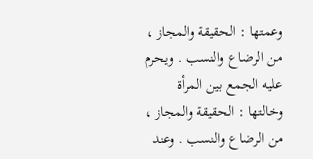وعمتها : الحقيقة والمجاز ، من الرضاع والنسب . ويحرم عليه الجمع بين المرأة وخالتها : الحقيقة والمجاز ، من الرضاع والنسب . وعند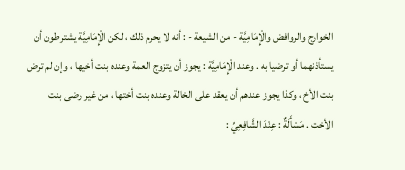الخوارج والروافض والْإِمَامِيَّة - من الشيعة - : أنه لا يحرم ذلك ، لكن الْإِمَامِيَّة يشترطون أن يستأذنهما أو ترضيا به . وعند الْإِمَامِيَّة : يجوز أن يتزوج العمة وعنده بنت أخيها ، وإن لم ترض بنت الأخ ، وكذا يجوز عندهم أن يعقد على الخالة وعنده بنت أختها ، من غير رضى بنت الأخت . مَسْأَلَةٌ : عِنْدَ الشَّافِعِيِّ :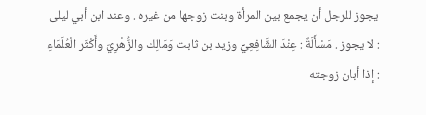يجوز للرجل أن يجمع بين المرأة وبنت زوجها من غيره . وعند ابن أبي ليلى : لا يجوز . مَسْأَلَةٌ : عِنْدَ الشَّافِعِيِّ وزيد بن ثابت وَمَالِك والزُّهْرِيّ وأَكْثَر الْعُلَمَاءِ : إذا أبان زوجته